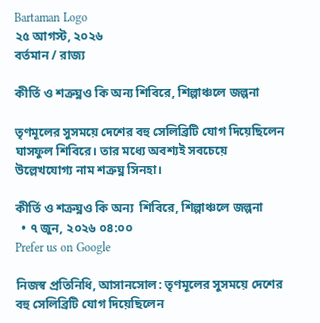Bartaman Logo
২৫ আগস্ট, ২০২৬
বর্তমান / রাজ্য

কীর্তি ও শত্রুঘ্নও কি অন্য শিবিরে, শিল্পাঞ্চলে জল্পনা

তৃণমূলের সুসময়ে দেশের বহু সেলিব্রিটি যোগ দিয়েছিলেন ঘাসফুল শিবিরে। তার মধ্যে অবশ্যই সবচেয়ে উল্লেখযোগ্য নাম শত্রুঘ্ন সিনহা।

কীর্তি ও শত্রুঘ্নও কি অন্য  শিবিরে, শিল্পাঞ্চলে জল্পনা
  • ৭ জুন, ২০২৬ ০৪:০০
Prefer us on Google

নিজস্ব প্রতিনিধি, আসানসোল: তৃণমূলের সুসময়ে দেশের বহু সেলিব্রিটি যোগ দিয়েছিলেন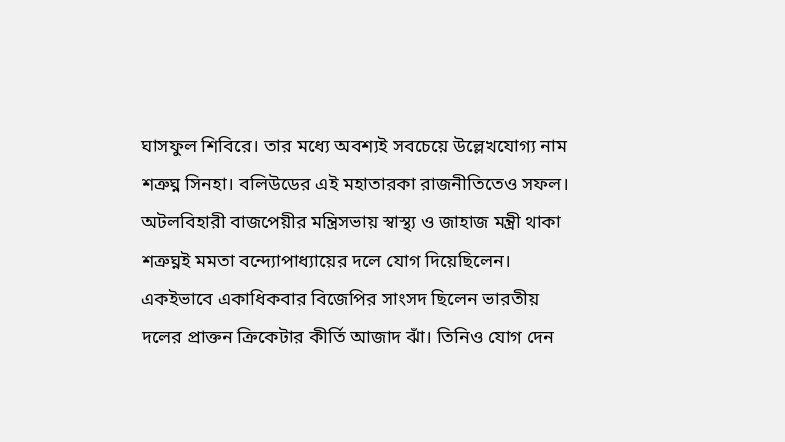ঘাসফুল শিবিরে। তার মধ্যে অবশ্যই সবচেয়ে উল্লেখযোগ্য নাম শত্রুঘ্ন সিনহা। বলিউডের এই মহাতারকা রাজনীতিতেও সফল। অটলবিহারী বাজপেয়ীর মন্ত্রিসভায় স্বাস্থ্য‌ ও জাহাজ মন্ত্রী থাকা শত্রুঘ্নই মমতা বন্দ্যোপাধ্যায়ের দলে যোগ দিয়েছিলেন। একইভাবে একাধিকবার বিজেপির সাংসদ ছিলেন ভারতীয় দলের প্রাক্তন ক্রিকেটার কীর্তি আজাদ ঝাঁ। তিনিও যোগ দেন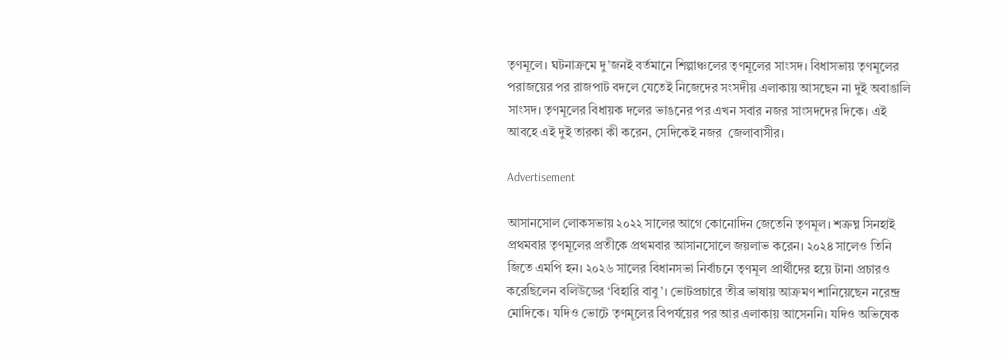তৃণমূলে। ঘটনাক্রমে দু’জনই বর্তমানে শিল্পাঞ্চলের তৃণমূলের সাংসদ। বিধাসভায় তৃণমূলের পরাজয়ের পর রাজপাট বদলে যেতেই নিজেদের সংসদীয় এলাকায় আসছেন না দুই অবাঙালি সাংসদ। তৃণমূলের বিধায়ক দলের ভাঙনের পর এখন সবার নজর সাংসদদের দিকে। এই আবহে এই দুই তারকা কী করেন, সেদিকেই নজর  জেলাবাসীর।

Advertisement

আসানসোল লোকসভায় ২০২২ সালের আগে কোনোদিন জেতেনি তৃণমূল। শত্রুঘ্ন সিনহাই প্রথমবার তৃণমূলের প্রতীকে প্রথমবার আসানসোলে জয়লাভ করেন। ২০২৪ সালেও তিনি জিতে এমপি হন। ২০২৬ সালের বিধানসভা নির্বাচনে তৃণমূল প্রার্থীদের হয়ে টানা প্রচারও করেছিলেন বলিউডের ‘বিহারি বাবু’। ভোটপ্রচারে তীব্র ভাষায় আক্রমণ শানিয়েছেন নরেন্দ্র মোদিকে। যদিও ভোটে তৃণমূলের বিপর্যয়ের পর আর এলাকায় আসেননি। যদিও অভিষেক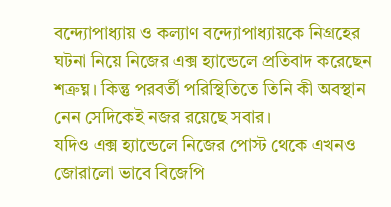বন্দ্যোপাধ্যায় ও কল্যাণ বন্দ্যোপাধ্যায়কে নিগ্রহের ঘটনা নিয়ে নিজের এক্স হ্যান্ডেলে প্রতিবাদ করেছেন শত্রুঘ্ন। কিন্তু পরবর্তী পরিস্থিতিতে তিনি কী অবস্থান নেন সেদিকেই নজর রয়েছে সবার।
যদিও এক্স হ্যান্ডেলে নিজের পোস্ট থেকে এখনও জোরালো ভাবে বিজেপি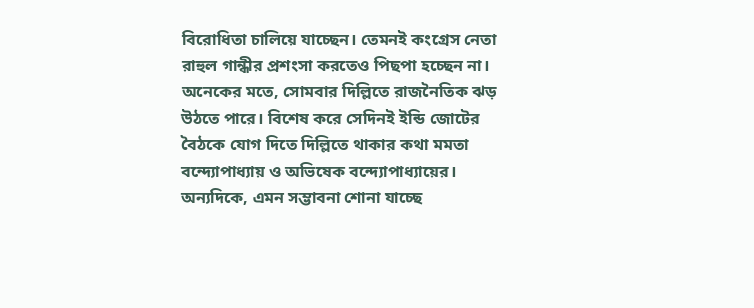বিরোধিতা চালিয়ে যাচ্ছেন। তেমনই কংগ্রেস নেতা রাহুল গান্ধীর প্রশংসা করতেও পিছপা হচ্ছেন না। অনেকের মতে, সোমবার দিল্লিতে রাজনৈতিক ঝড় উঠতে পারে। বিশেষ করে সেদিনই ইন্ডি জোটের বৈঠকে যোগ দিতে দিল্লিতে থাকার কথা মমতা বন্দ্যোপাধ্যায় ও অভিষেক বন্দ্যোপাধ্যায়ের। অন্যদিকে, এমন সম্ভাবনা শোনা যাচ্ছে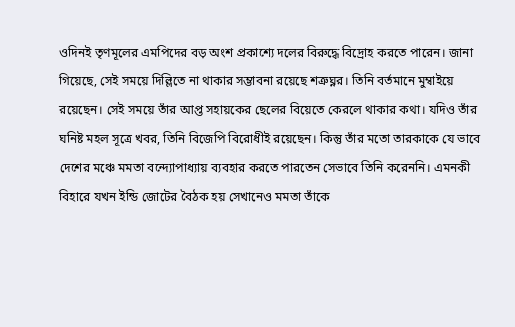ওদিনই তৃণমূলের এমপিদের বড় অংশ প্রকাশ্যে দলের বিরুদ্ধে বিদ্রোহ করতে পারেন। জানা গিয়েছে, সেই সময়ে দিল্লিতে না থাকার সম্ভাবনা রয়েছে শত্রুঘ্নর। তিনি বর্তমানে মুম্বাইয়ে রয়েছেন। সেই সময়ে তাঁর আপ্ত সহায়কের ছেলের বিয়েতে কেরলে থাকার কথা। যদিও তাঁর ঘনিষ্ট মহল সূত্রে খবর, তিনি বিজেপি বিরোধীই রয়েছেন। কিন্তু তাঁর মতো তারকাকে যে ভাবে দেশের মঞ্চে মমতা বন্দ্যোপাধ্যায় ব্যবহার করতে পারতেন সেভাবে তিনি করেননি। এমনকী বিহারে যখন ইন্ডি জোটের বৈঠক হয় সেখানেও মমতা তাঁকে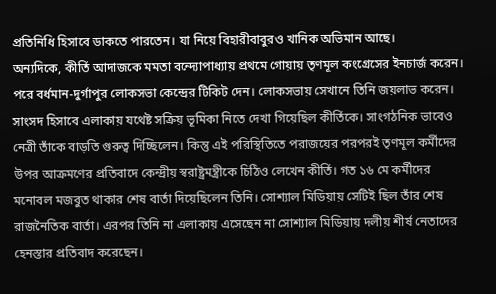প্রতিনিধি হিসাবে ডাকতে পারতেন। যা নিয়ে বিহারীবাবুরও খানিক অভিমান আছে।
অন্যদিকে, কীর্তি আদাজকে মমতা বন্দ্যোপাধ্যায় প্রথমে গোয়ায় তৃণমূল কংগ্রেসের ইনচার্জ করেন। পরে বর্ধমান-দুর্গাপুর লোকসভা কেন্দ্রের টিকিট দেন। লোকসভায় সেখানে তিনি জয়লাভ করেন। সাংসদ হিসাবে এলাকায় যথেষ্ট সক্রিয় ভূমিকা নিতে দেখা গিয়েছিল কীর্তিকে। সাংগঠনিক ভাবেও নেত্রী তাঁকে বাড়তি গুরুত্ব দিচ্ছিলেন। কিন্তু এই পরিস্থিতিতে পরাজয়ের পরপরই তৃণমূল কর্মীদের উপর আক্রমণের প্রতিবাদে কেন্দ্রীয় স্বরাষ্ট্রমন্ত্রীকে চিঠিও লেখেন কীর্তি। গত ১৬ মে কর্মীদের মনোবল মজবুত থাকার শেষ বার্তা দিয়েছিলেন তিনি। সোশ্যাল মিডিয়ায় সেটিই ছিল তাঁর শেষ রাজনৈতিক বার্তা। এরপর তিনি না এলাকায় এসেছেন না সোশ্যাল মিডিয়ায় দলীয় শীর্ষ নেতাদের হেনস্তার প্রতিবাদ করেছেন।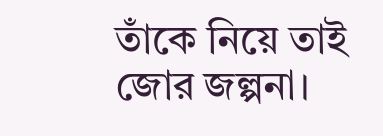তাঁকে নিয়ে তাই জোর জল্পনা।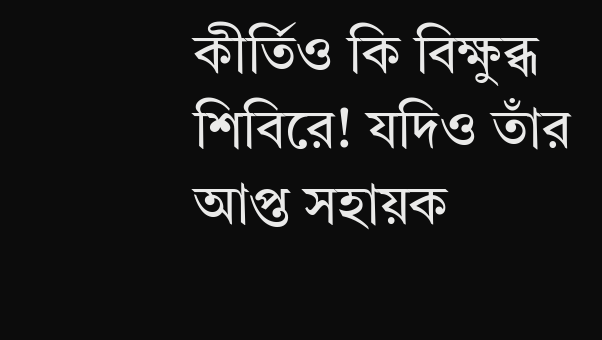কীর্তিও কি বিক্ষুব্ধ শিবিরে! যদিও তাঁর আপ্ত সহায়ক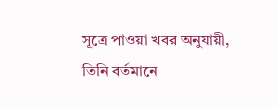সূত্রে পাওয়া খবর অনুযায়ী, তিনি বর্তমানে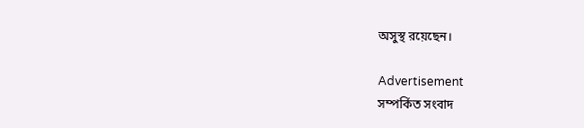অসুস্থ রয়েছেন।

Advertisement
সম্পর্কিত সংবাদ